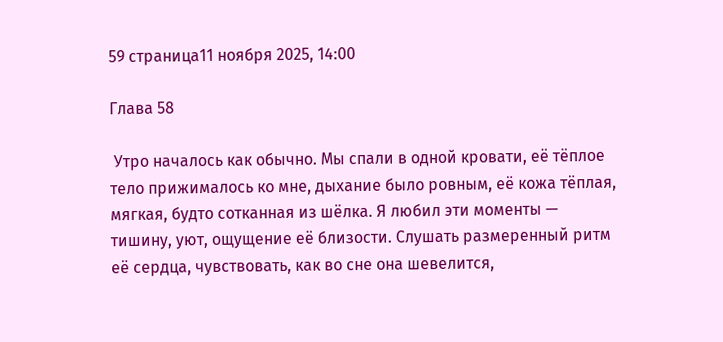59 страница11 ноября 2025, 14:00

Глава 58

 Утро началось как обычно. Мы спали в одной кровати, её тёплое тело прижималось ко мне, дыхание было ровным, её кожа тёплая, мягкая, будто сотканная из шёлка. Я любил эти моменты — тишину, уют, ощущение её близости. Слушать размеренный ритм её сердца, чувствовать, как во сне она шевелится,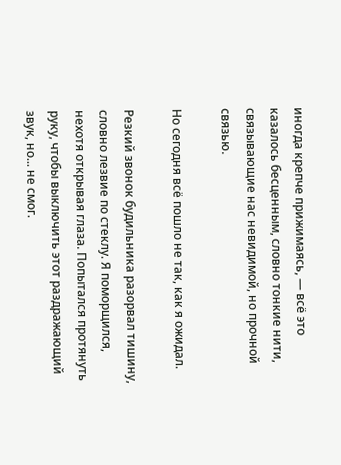иногда крепче прижимаясь, — всё это казалось бесценным, словно тонкие нити, связывающие нас невидимой, но прочной связью.

Но сегодня всё пошло не так, как я ожидал.

Резкий звонок будильника разорвал тишину, словно лезвие по стеклу. Я поморщился, нехотя открывая глаза. Попытался протянуть руку, чтобы выключить этот раздражающий звук, но... не смог.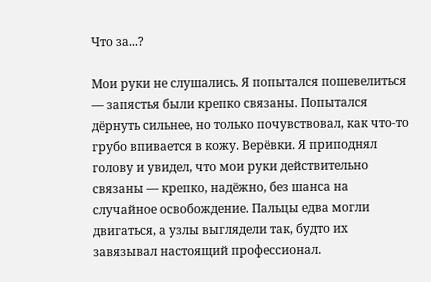Что за...?

Мои руки не слушались. Я попытался пошевелиться — запястья были крепко связаны. Попытался дёрнуть сильнее, но только почувствовал, как что-то грубо впивается в кожу. Верёвки. Я приподнял голову и увидел, что мои руки действительно связаны — крепко, надёжно, без шанса на случайное освобождение. Пальцы едва могли двигаться, а узлы выглядели так, будто их завязывал настоящий профессионал.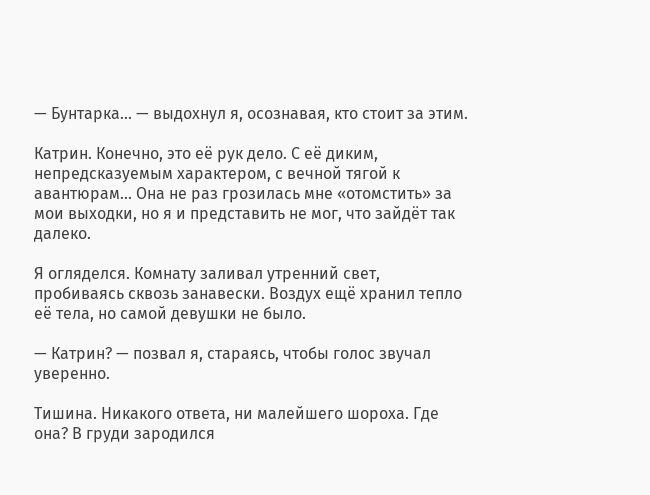— Бунтарка... — выдохнул я, осознавая, кто стоит за этим.

Катрин. Конечно, это её рук дело. С её диким, непредсказуемым характером, с вечной тягой к авантюрам... Она не раз грозилась мне «отомстить» за мои выходки, но я и представить не мог, что зайдёт так далеко.

Я огляделся. Комнату заливал утренний свет, пробиваясь сквозь занавески. Воздух ещё хранил тепло её тела, но самой девушки не было.

— Катрин? — позвал я, стараясь, чтобы голос звучал уверенно.

Тишина. Никакого ответа, ни малейшего шороха. Где она? В груди зародился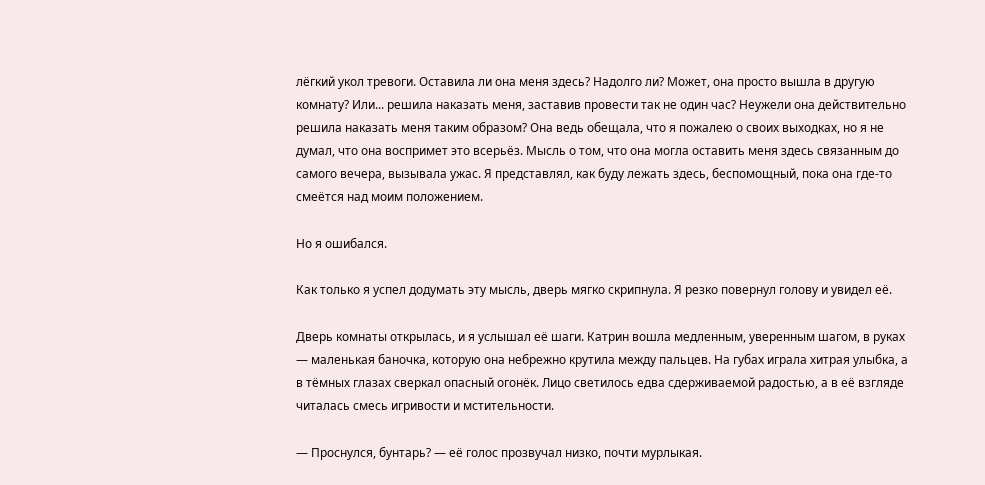лёгкий укол тревоги. Оставила ли она меня здесь? Надолго ли? Может, она просто вышла в другую комнату? Или... решила наказать меня, заставив провести так не один час? Неужели она действительно решила наказать меня таким образом? Она ведь обещала, что я пожалею о своих выходках, но я не думал, что она воспримет это всерьёз. Мысль о том, что она могла оставить меня здесь связанным до самого вечера, вызывала ужас. Я представлял, как буду лежать здесь, беспомощный, пока она где-то смеётся над моим положением.

Но я ошибался.

Как только я успел додумать эту мысль, дверь мягко скрипнула. Я резко повернул голову и увидел её.

Дверь комнаты открылась, и я услышал её шаги. Катрин вошла медленным, уверенным шагом, в руках — маленькая баночка, которую она небрежно крутила между пальцев. На губах играла хитрая улыбка, а в тёмных глазах сверкал опасный огонёк. Лицо светилось едва сдерживаемой радостью, а в её взгляде читалась смесь игривости и мстительности.

— Проснулся, бунтарь? — её голос прозвучал низко, почти мурлыкая.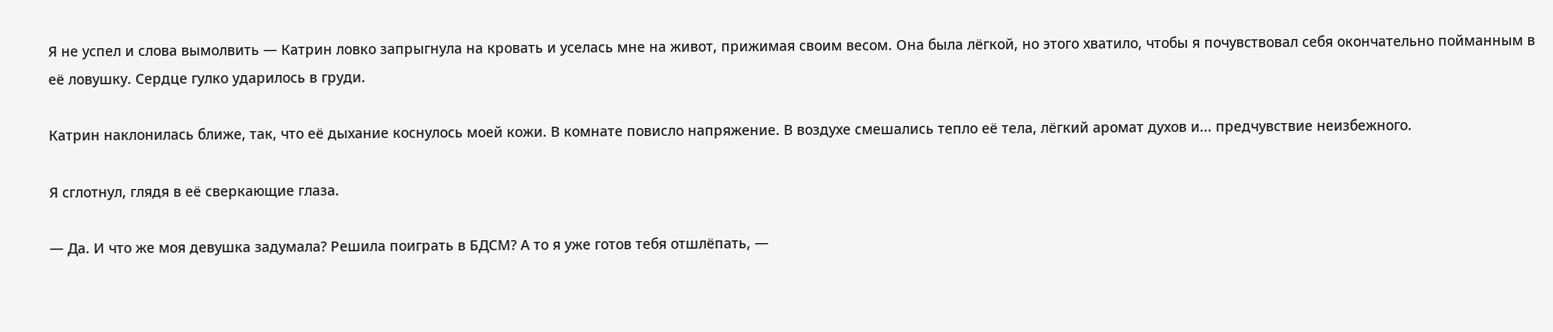Я не успел и слова вымолвить — Катрин ловко запрыгнула на кровать и уселась мне на живот, прижимая своим весом. Она была лёгкой, но этого хватило, чтобы я почувствовал себя окончательно пойманным в её ловушку. Сердце гулко ударилось в груди.

Катрин наклонилась ближе, так, что её дыхание коснулось моей кожи. В комнате повисло напряжение. В воздухе смешались тепло её тела, лёгкий аромат духов и... предчувствие неизбежного.

Я сглотнул, глядя в её сверкающие глаза.

— Да. И что же моя девушка задумала? Решила поиграть в БДСМ? А то я уже готов тебя отшлёпать, —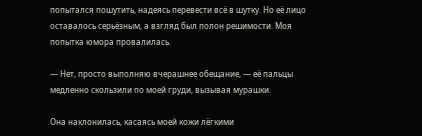попытался пошутить, надеясь перевести всё в шутку. Но её лицо оставалось серьёзным, а взгляд был полон решимости. Моя попытка юмора провалилась.

— Нет, просто выполняю вчерашнее обещание, — её пальцы медленно скользили по моей груди, вызывая мурашки.

Она наклонилась, касаясь моей кожи лёгкими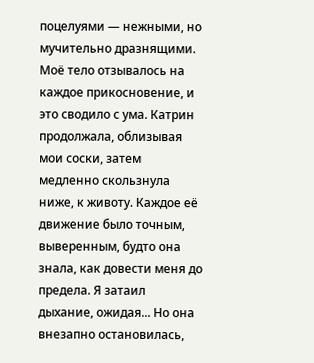поцелуями — нежными, но мучительно дразнящими. Моё тело отзывалось на каждое прикосновение, и это сводило с ума. Катрин продолжала, облизывая мои соски, затем медленно скользнула ниже, к животу. Каждое её движение было точным, выверенным, будто она знала, как довести меня до предела. Я затаил дыхание, ожидая... Но она внезапно остановилась,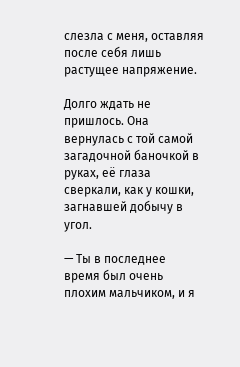слезла с меня, оставляя после себя лишь растущее напряжение.

Долго ждать не пришлось. Она вернулась с той самой загадочной баночкой в руках, её глаза сверкали, как у кошки, загнавшей добычу в угол.

— Ты в последнее время был очень плохим мальчиком, и я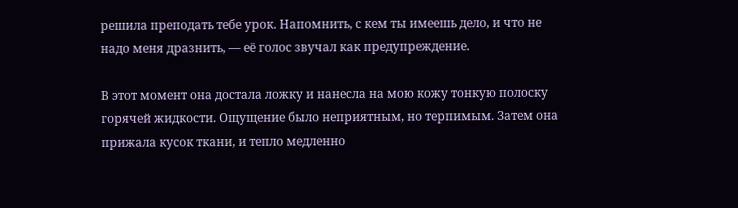решила преподать тебе урок. Напомнить, с кем ты имеешь дело, и что не надо меня дразнить, — её голос звучал как предупреждение.

В этот момент она достала ложку и нанесла на мою кожу тонкую полоску горячей жидкости. Ощущение было неприятным, но терпимым. Затем она прижала кусок ткани, и тепло медленно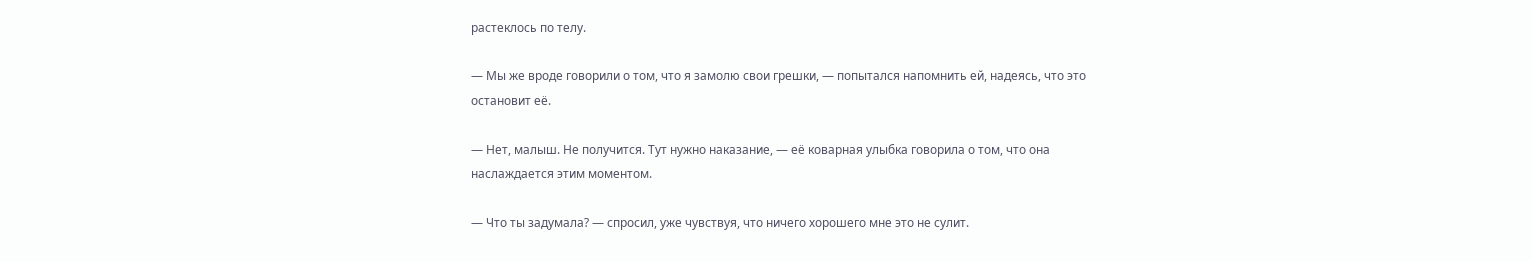растеклось по телу.

— Мы же вроде говорили о том, что я замолю свои грешки, — попытался напомнить ей, надеясь, что это остановит её.

— Нет, малыш. Не получится. Тут нужно наказание, — её коварная улыбка говорила о том, что она наслаждается этим моментом.

— Что ты задумала? — спросил, уже чувствуя, что ничего хорошего мне это не сулит.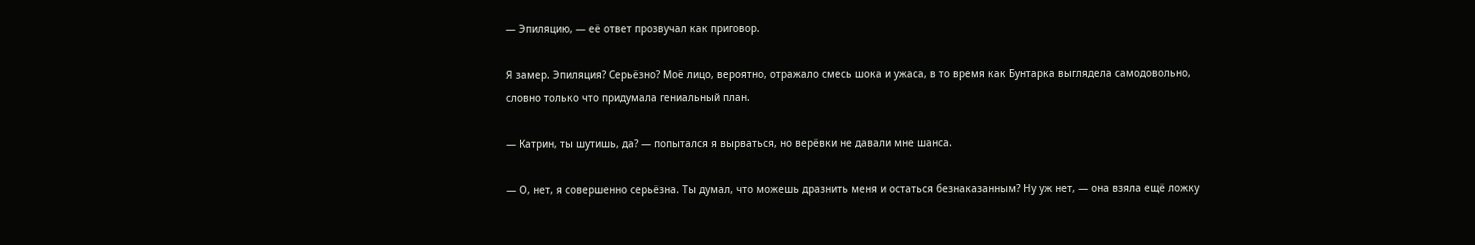— Эпиляцию, — её ответ прозвучал как приговор.

Я замер. Эпиляция? Серьёзно? Моё лицо, вероятно, отражало смесь шока и ужаса, в то время как Бунтарка выглядела самодовольно, словно только что придумала гениальный план.

— Катрин, ты шутишь, да? — попытался я вырваться, но верёвки не давали мне шанса.

— О, нет, я совершенно серьёзна. Ты думал, что можешь дразнить меня и остаться безнаказанным? Ну уж нет, — она взяла ещё ложку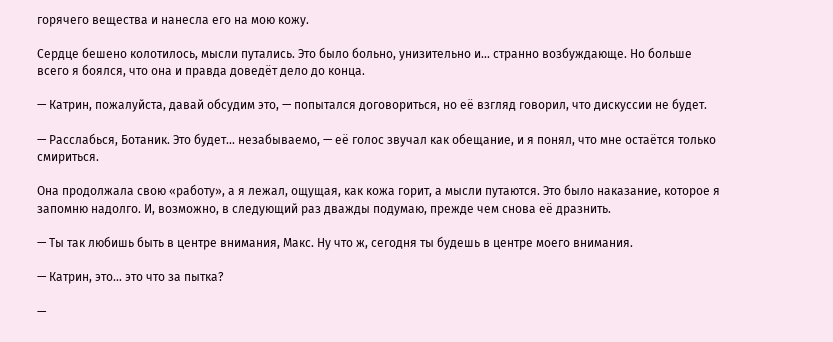горячего вещества и нанесла его на мою кожу.

Сердце бешено колотилось, мысли путались. Это было больно, унизительно и... странно возбуждающе. Но больше всего я боялся, что она и правда доведёт дело до конца.

— Катрин, пожалуйста, давай обсудим это, — попытался договориться, но её взгляд говорил, что дискуссии не будет.

— Расслабься, Ботаник. Это будет... незабываемо, — её голос звучал как обещание, и я понял, что мне остаётся только смириться.

Она продолжала свою «работу», а я лежал, ощущая, как кожа горит, а мысли путаются. Это было наказание, которое я запомню надолго. И, возможно, в следующий раз дважды подумаю, прежде чем снова её дразнить.

— Ты так любишь быть в центре внимания, Макс. Ну что ж, сегодня ты будешь в центре моего внимания.

— Катрин, это... это что за пытка?

—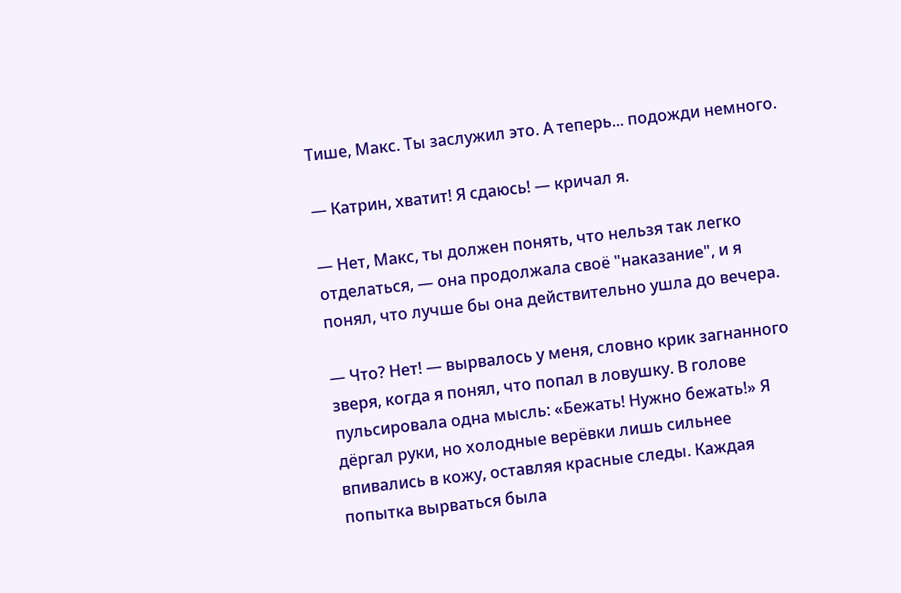Тише, Макс. Ты заслужил это. А теперь... подожди немного.

— Катрин, хватит! Я сдаюсь! — кричал я.

— Нет, Макс, ты должен понять, что нельзя так легко отделаться, — она продолжала своё "наказание", и я понял, что лучше бы она действительно ушла до вечера.

— Что? Нет! — вырвалось у меня, словно крик загнанного зверя, когда я понял, что попал в ловушку. В голове пульсировала одна мысль: «Бежать! Нужно бежать!» Я дёргал руки, но холодные верёвки лишь сильнее впивались в кожу, оставляя красные следы. Каждая попытка вырваться была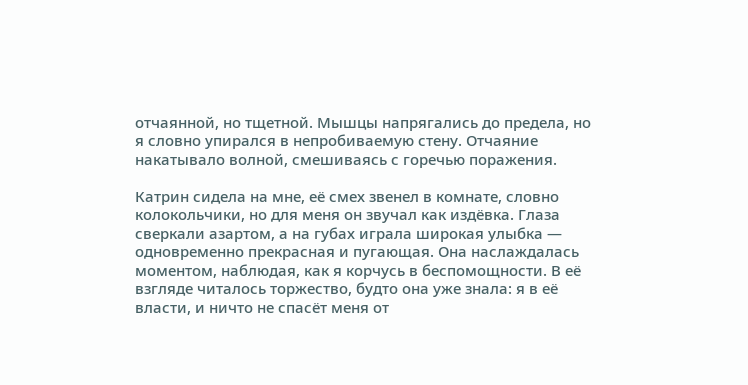отчаянной, но тщетной. Мышцы напрягались до предела, но я словно упирался в непробиваемую стену. Отчаяние накатывало волной, смешиваясь с горечью поражения.

Катрин сидела на мне, её смех звенел в комнате, словно колокольчики, но для меня он звучал как издёвка. Глаза сверкали азартом, а на губах играла широкая улыбка — одновременно прекрасная и пугающая. Она наслаждалась моментом, наблюдая, как я корчусь в беспомощности. В её взгляде читалось торжество, будто она уже знала: я в её власти, и ничто не спасёт меня от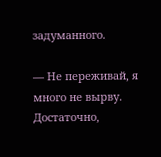задуманного.

— Не переживай, я много не вырву. Достаточно,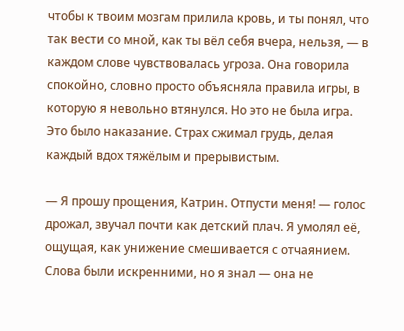чтобы к твоим мозгам прилила кровь, и ты понял, что так вести со мной, как ты вёл себя вчера, нельзя, — в каждом слове чувствовалась угроза. Она говорила спокойно, словно просто объясняла правила игры, в которую я невольно втянулся. Но это не была игра. Это было наказание. Страх сжимал грудь, делая каждый вдох тяжёлым и прерывистым.

— Я прошу прощения, Катрин. Отпусти меня! — голос дрожал, звучал почти как детский плач. Я умолял её, ощущая, как унижение смешивается с отчаянием. Слова были искренними, но я знал — она не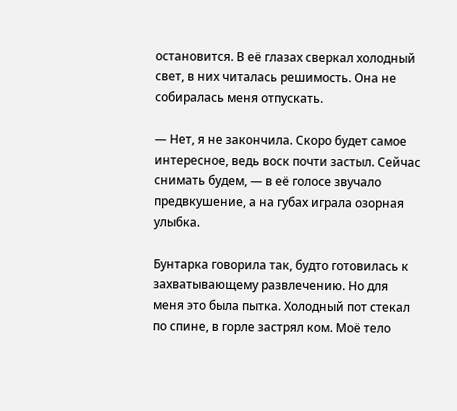остановится. В её глазах сверкал холодный свет, в них читалась решимость. Она не собиралась меня отпускать.

— Нет, я не закончила. Скоро будет самое интересное, ведь воск почти застыл. Сейчас снимать будем, — в её голосе звучало предвкушение, а на губах играла озорная улыбка.

Бунтарка говорила так, будто готовилась к захватывающему развлечению. Но для меня это была пытка. Холодный пот стекал по спине, в горле застрял ком. Моё тело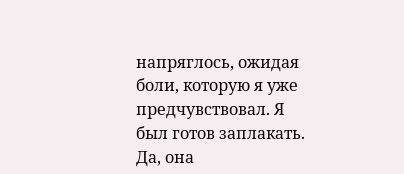напряглось, ожидая боли, которую я уже предчувствовал. Я был готов заплакать. Да, она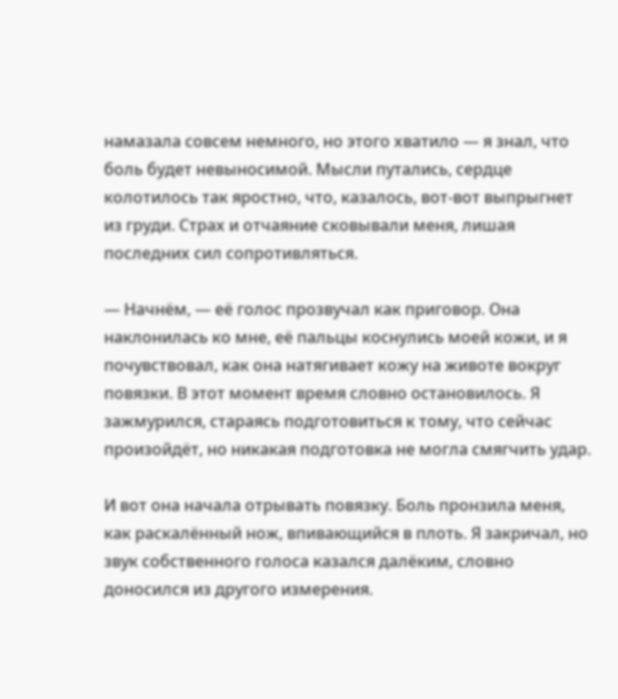намазала совсем немного, но этого хватило — я знал, что боль будет невыносимой. Мысли путались, сердце колотилось так яростно, что, казалось, вот-вот выпрыгнет из груди. Страх и отчаяние сковывали меня, лишая последних сил сопротивляться.

— Начнём, — её голос прозвучал как приговор. Она наклонилась ко мне, её пальцы коснулись моей кожи, и я почувствовал, как она натягивает кожу на животе вокруг повязки. В этот момент время словно остановилось. Я зажмурился, стараясь подготовиться к тому, что сейчас произойдёт, но никакая подготовка не могла смягчить удар.

И вот она начала отрывать повязку. Боль пронзила меня, как раскалённый нож, впивающийся в плоть. Я закричал, но звук собственного голоса казался далёким, словно доносился из другого измерения.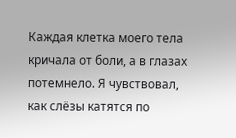Каждая клетка моего тела кричала от боли, а в глазах потемнело. Я чувствовал, как слёзы катятся по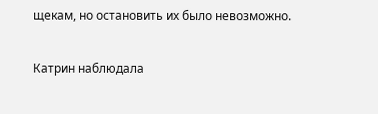щекам, но остановить их было невозможно.

Катрин наблюдала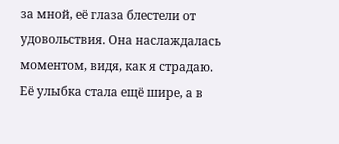за мной, её глаза блестели от удовольствия. Она наслаждалась моментом, видя, как я страдаю. Её улыбка стала ещё шире, а в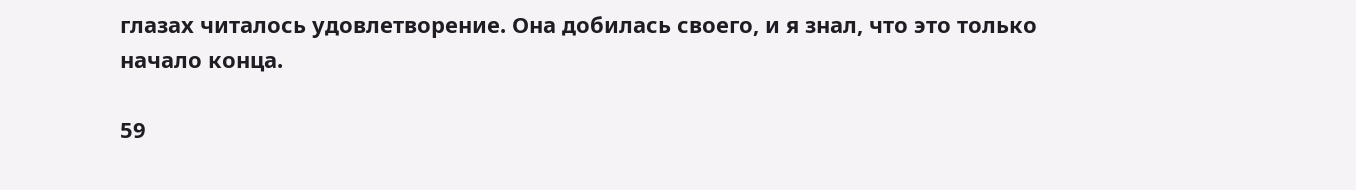глазах читалось удовлетворение. Она добилась своего, и я знал, что это только начало конца.

59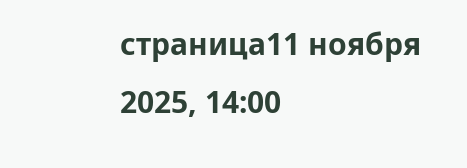страница11 ноября 2025, 14:00